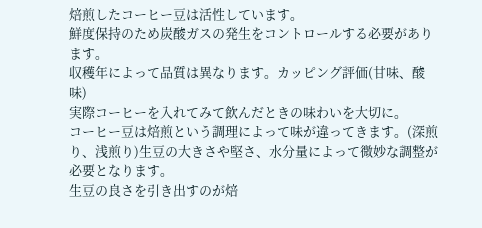焙煎したコーヒー豆は活性しています。
鮮度保持のため炭酸ガスの発生をコントロールする必要があります。
収穫年によって品質は異なります。カッピング評価(甘味、酸味)
実際コーヒーを入れてみて飲んだときの味わいを大切に。
コーヒー豆は焙煎という調理によって味が違ってきます。(深煎り、浅煎り)生豆の大きさや堅さ、水分量によって微妙な調整が必要となります。
生豆の良さを引き出すのが焙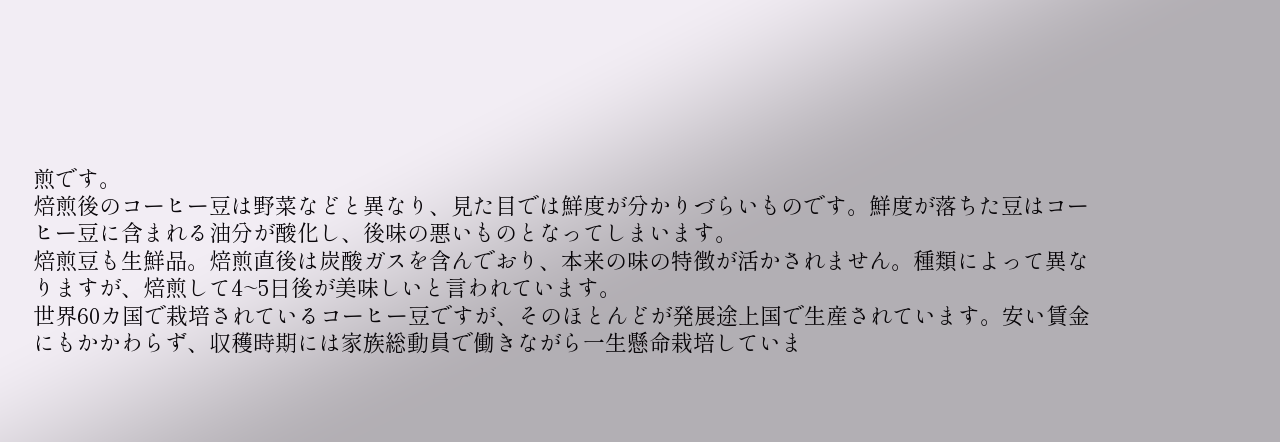煎です。
焙煎後のコーヒー豆は野菜などと異なり、見た目では鮮度が分かりづらいものです。鮮度が落ちた豆はコーヒー豆に含まれる油分が酸化し、後味の悪いものとなってしまいます。
焙煎豆も生鮮品。焙煎直後は炭酸ガスを含んでおり、本来の味の特徴が活かされません。種類によって異なりますが、焙煎して4~5日後が美味しいと言われています。
世界60カ国で栽培されているコーヒー豆ですが、そのほとんどが発展途上国で生産されています。安い賃金にもかかわらず、収穫時期には家族総動員で働きながら一生懸命栽培していま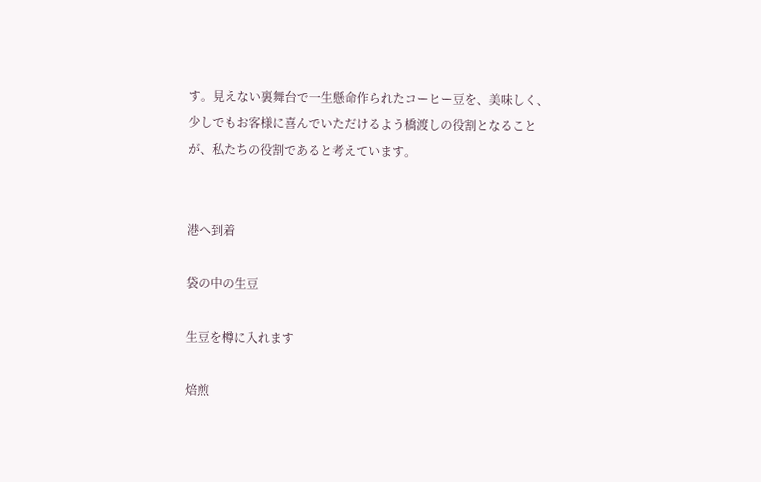す。見えない裏舞台で一生懸命作られたコーヒー豆を、美味しく、少しでもお客様に喜んでいただけるよう橋渡しの役割となることが、私たちの役割であると考えています。


港へ到着

袋の中の生豆

生豆を樽に入れます

焙煎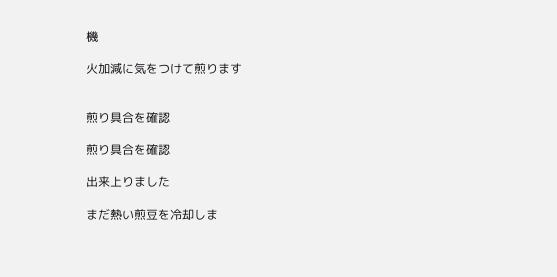機

火加減に気をつけて煎ります


煎り具合を確認

煎り具合を確認

出来上りました

まだ熱い煎豆を冷却しま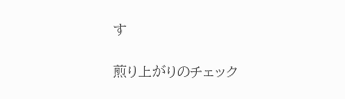す

煎り上がりのチェック